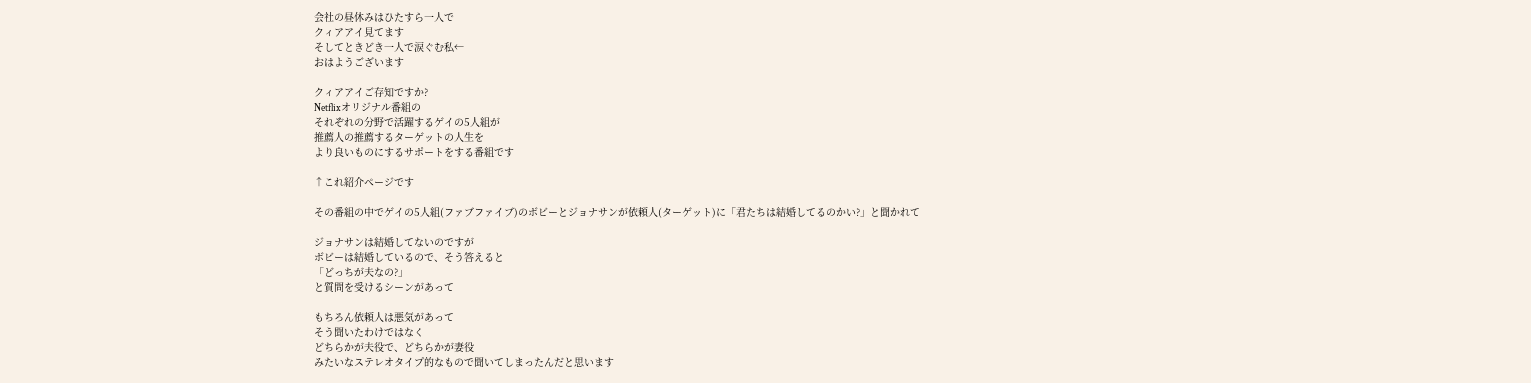会社の昼休みはひたすら一人で
クィアアイ見てます
そしてときどき一人で涙ぐむ私←
おはようございます

クィアアイご存知ですか?
Netflixオリジナル番組の
それぞれの分野で活躍するゲイの5人組が
推薦人の推薦するターゲットの人生を
より良いものにするサポートをする番組です

↑これ紹介ページです

その番組の中でゲイの5人組(ファブファイブ)のボビーとジョナサンが依頼人(ターゲット)に「君たちは結婚してるのかい?」と聞かれて

ジョナサンは結婚してないのですが
ボビーは結婚しているので、そう答えると
「どっちが夫なの?」
と質問を受けるシーンがあって

もちろん依頼人は悪気があって
そう聞いたわけではなく
どちらかが夫役で、どちらかが妻役
みたいなステレオタイプ的なもので聞いてしまったんだと思います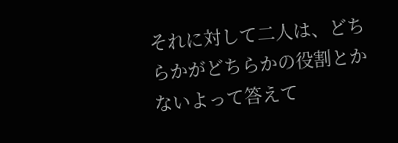それに対して二人は、どちらかがどちらかの役割とかないよって答えて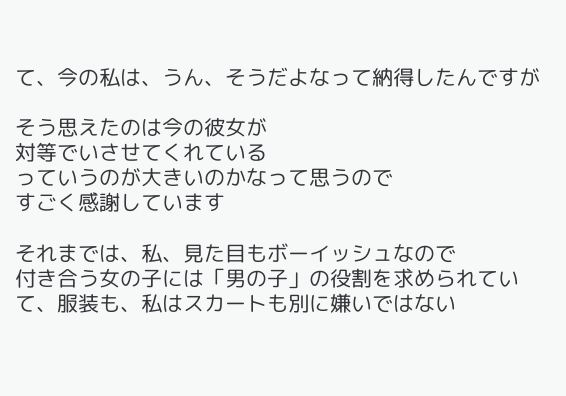て、今の私は、うん、そうだよなって納得したんですが

そう思えたのは今の彼女が
対等でいさせてくれている
っていうのが大きいのかなって思うので
すごく感謝しています

それまでは、私、見た目もボーイッシュなので
付き合う女の子には「男の子」の役割を求められていて、服装も、私はスカートも別に嫌いではない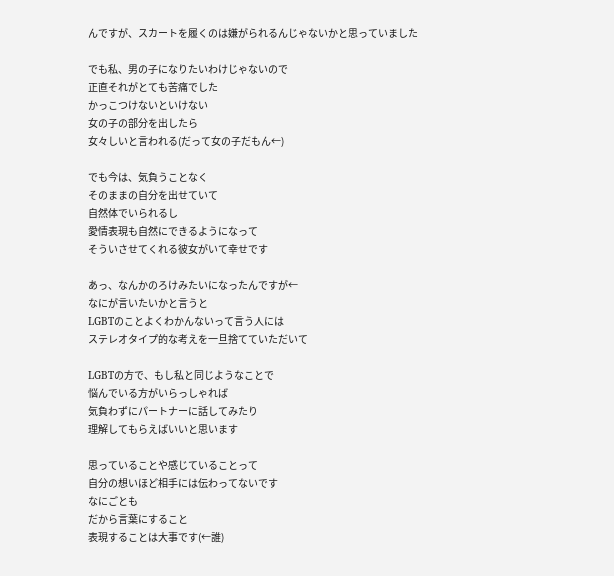んですが、スカートを履くのは嫌がられるんじゃないかと思っていました

でも私、男の子になりたいわけじゃないので
正直それがとても苦痛でした
かっこつけないといけない
女の子の部分を出したら
女々しいと言われる(だって女の子だもん←)

でも今は、気負うことなく
そのままの自分を出せていて
自然体でいられるし
愛情表現も自然にできるようになって
そういさせてくれる彼女がいて幸せです

あっ、なんかのろけみたいになったんですが←
なにが言いたいかと言うと
LGBTのことよくわかんないって言う人には
ステレオタイプ的な考えを一旦捨てていただいて

LGBTの方で、もし私と同じようなことで
悩んでいる方がいらっしゃれば
気負わずにパートナーに話してみたり
理解してもらえばいいと思います

思っていることや感じていることって
自分の想いほど相手には伝わってないです
なにごとも
だから言葉にすること
表現することは大事です(←誰)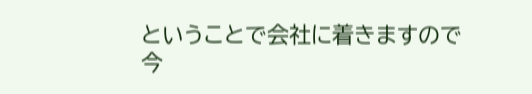ということで会社に着きますので
今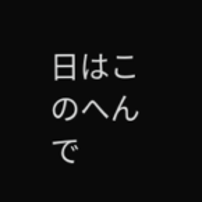日はこのへんで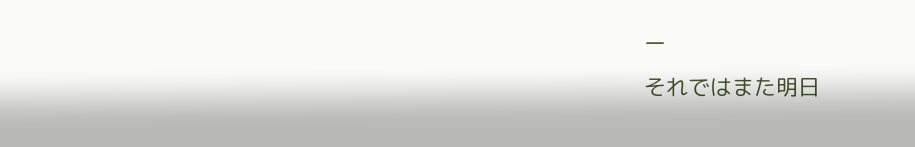ー
それではまた明日